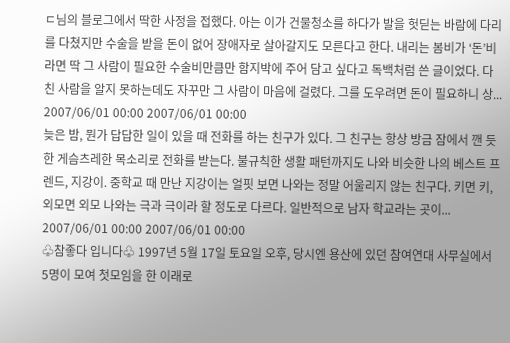ㄷ님의 블로그에서 딱한 사정을 접했다. 아는 이가 건물청소를 하다가 발을 헛딛는 바람에 다리를 다쳤지만 수술을 받을 돈이 없어 장애자로 살아갈지도 모른다고 한다. 내리는 봄비가 ‘돈’비라면 딱 그 사람이 필요한 수술비만큼만 함지박에 주어 담고 싶다고 독백처럼 쓴 글이었다. 다친 사람을 알지 못하는데도 자꾸만 그 사람이 마음에 걸렸다. 그를 도우려면 돈이 필요하니 상...
2007/06/01 00:00 2007/06/01 00:00
늦은 밤, 뭔가 답답한 일이 있을 때 전화를 하는 친구가 있다. 그 친구는 항상 방금 잠에서 깬 듯 한 게슴츠레한 목소리로 전화를 받는다. 불규칙한 생활 패턴까지도 나와 비슷한 나의 베스트 프렌드, 지강이. 중학교 때 만난 지강이는 얼핏 보면 나와는 정말 어울리지 않는 친구다. 키면 키, 외모면 외모 나와는 극과 극이라 할 정도로 다르다. 일반적으로 남자 학교라는 곳이...
2007/06/01 00:00 2007/06/01 00:00
♧참좋다 입니다♧ 1997년 5월 17일 토요일 오후, 당시엔 용산에 있던 참여연대 사무실에서 5명이 모여 첫모임을 한 이래로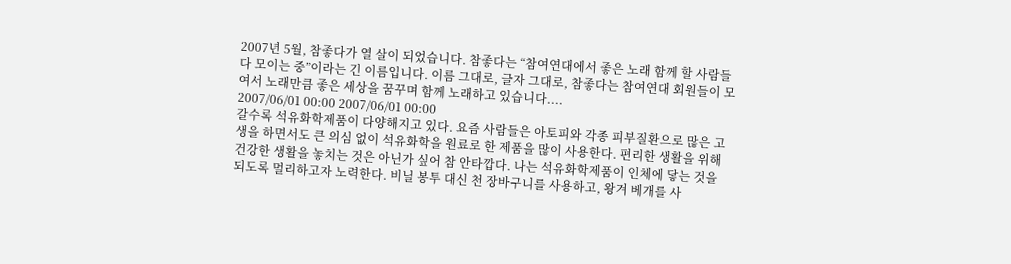2007년 5월, 참좋다가 열 살이 되었습니다. 참좋다는 “참여연대에서 좋은 노래 함께 할 사람들 다 모이는 중”이라는 긴 이름입니다. 이름 그대로, 글자 그대로, 참좋다는 참여연대 회원들이 모여서 노래만큼 좋은 세상을 꿈꾸며 함께 노래하고 있습니다....
2007/06/01 00:00 2007/06/01 00:00
갈수록 석유화학제품이 다양해지고 있다. 요즘 사람들은 아토피와 각종 피부질환으로 많은 고생을 하면서도 큰 의심 없이 석유화학을 원료로 한 제품을 많이 사용한다. 편리한 생활을 위해 건강한 생활을 놓치는 것은 아닌가 싶어 참 안타깝다. 나는 석유화학제품이 인체에 닿는 것을 되도록 멀리하고자 노력한다. 비닐 봉투 대신 천 장바구니를 사용하고, 왕겨 베개를 사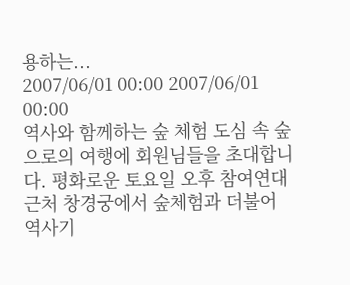용하는...
2007/06/01 00:00 2007/06/01 00:00
역사와 함께하는 숲 체험 도심 속 숲으로의 여행에 회원님들을 초대합니다. 평화로운 토요일 오후 참여연대 근처 창경궁에서 숲체험과 더불어 역사기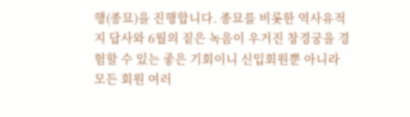행(종묘)을 진행합니다. 종묘를 비롯한 역사유적지 답사와 6월의 짙은 녹음이 우거진 창경궁을 경험할 수 있는 좋은 기회이니 신입회원뿐 아니라 모든 회원 여러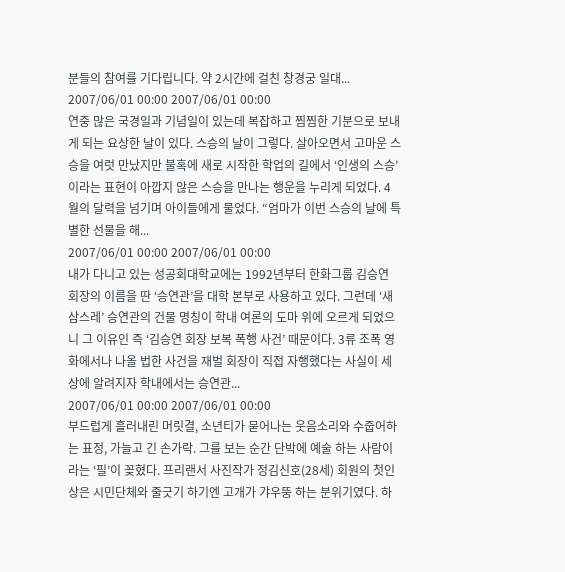분들의 참여를 기다립니다. 약 2시간에 걸친 창경궁 일대...
2007/06/01 00:00 2007/06/01 00:00
연중 많은 국경일과 기념일이 있는데 복잡하고 찜찜한 기분으로 보내게 되는 요상한 날이 있다. 스승의 날이 그렇다. 살아오면서 고마운 스승을 여럿 만났지만 불혹에 새로 시작한 학업의 길에서 ‘인생의 스승’이라는 표현이 아깝지 않은 스승을 만나는 행운을 누리게 되었다. 4월의 달력을 넘기며 아이들에게 물었다. “엄마가 이번 스승의 날에 특별한 선물을 해...
2007/06/01 00:00 2007/06/01 00:00
내가 다니고 있는 성공회대학교에는 1992년부터 한화그룹 김승연 회장의 이름을 딴 ‘승연관’을 대학 본부로 사용하고 있다. 그런데 ‘새삼스레’ 승연관의 건물 명칭이 학내 여론의 도마 위에 오르게 되었으니 그 이유인 즉 ‘김승연 회장 보복 폭행 사건’ 때문이다. 3류 조폭 영화에서나 나올 법한 사건을 재벌 회장이 직접 자행했다는 사실이 세상에 알려지자 학내에서는 승연관...
2007/06/01 00:00 2007/06/01 00:00
부드럽게 흘러내린 머릿결, 소년티가 묻어나는 웃음소리와 수줍어하는 표정, 가늘고 긴 손가락. 그를 보는 순간 단박에 예술 하는 사람이라는 ‘필’이 꽂혔다. 프리랜서 사진작가 정김신호(28세) 회원의 첫인상은 시민단체와 줄긋기 하기엔 고개가 갸우뚱 하는 분위기였다. 하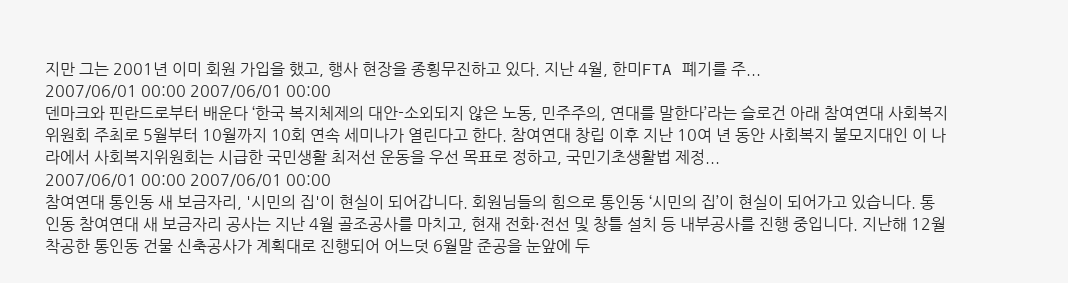지만 그는 2001년 이미 회원 가입을 했고, 행사 현장을 종횡무진하고 있다. 지난 4월, 한미FTA 폐기를 주...
2007/06/01 00:00 2007/06/01 00:00
덴마크와 핀란드로부터 배운다 ‘한국 복지체제의 대안-소외되지 않은 노동, 민주주의, 연대를 말한다’라는 슬로건 아래 참여연대 사회복지위원회 주최로 5월부터 10월까지 10회 연속 세미나가 열린다고 한다. 참여연대 창립 이후 지난 10여 년 동안 사회복지 불모지대인 이 나라에서 사회복지위원회는 시급한 국민생활 최저선 운동을 우선 목표로 정하고, 국민기초생활법 제정...
2007/06/01 00:00 2007/06/01 00:00
참여연대 통인동 새 보금자리, '시민의 집'이 현실이 되어갑니다. 회원님들의 힘으로 통인동 ‘시민의 집’이 현실이 되어가고 있습니다. 통인동 참여연대 새 보금자리 공사는 지난 4월 골조공사를 마치고, 현재 전화·전선 및 창틀 설치 등 내부공사를 진행 중입니다. 지난해 12월 착공한 통인동 건물 신축공사가 계획대로 진행되어 어느덧 6월말 준공을 눈앞에 두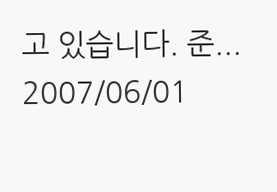고 있습니다. 준...
2007/06/01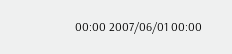00:00 2007/06/01 00:00